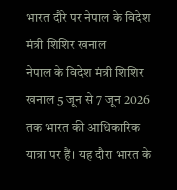भारत दौरे पर नेपाल के विदेश मंत्री शिशिर खनाल
नेपाल के विदेश मंत्री शिशिर खनाल 5 जून से 7 जून 2026 तक भारत की आधिकारिक यात्रा पर हैं। यह दौरा भारत के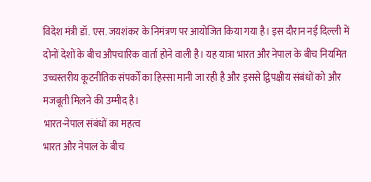विदेश मंत्री डॉ. एस. जयशंकर के निमंत्रण पर आयोजित किया गया है। इस दौरान नई दिल्ली में दोनों देशों के बीच औपचारिक वार्ता होने वाली है। यह यात्रा भारत और नेपाल के बीच नियमित उच्चस्तरीय कूटनीतिक संपर्कों का हिस्सा मानी जा रही है और इससे द्विपक्षीय संबंधों को और मजबूती मिलने की उम्मीद है।
भारत-नेपाल संबंधों का महत्व
भारत और नेपाल के बीच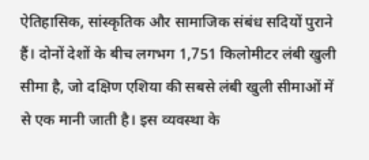ऐतिहासिक, सांस्कृतिक और सामाजिक संबंध सदियों पुराने हैं। दोनों देशों के बीच लगभग 1,751 किलोमीटर लंबी खुली सीमा है, जो दक्षिण एशिया की सबसे लंबी खुली सीमाओं में से एक मानी जाती है। इस व्यवस्था के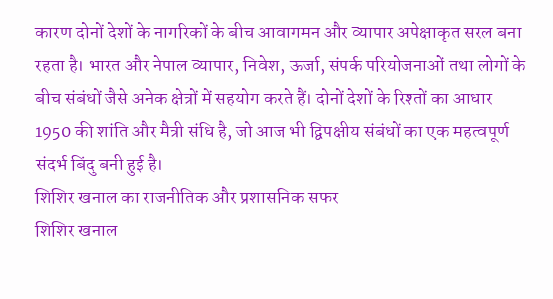कारण दोनों देशों के नागरिकों के बीच आवागमन और व्यापार अपेक्षाकृत सरल बना रहता है। भारत और नेपाल व्यापार, निवेश, ऊर्जा, संपर्क परियोजनाओं तथा लोगों के बीच संबंधों जैसे अनेक क्षेत्रों में सहयोग करते हैं। दोनों देशों के रिश्तों का आधार 1950 की शांति और मैत्री संधि है, जो आज भी द्विपक्षीय संबंधों का एक महत्वपूर्ण संदर्भ बिंदु बनी हुई है।
शिशिर खनाल का राजनीतिक और प्रशासनिक सफर
शिशिर खनाल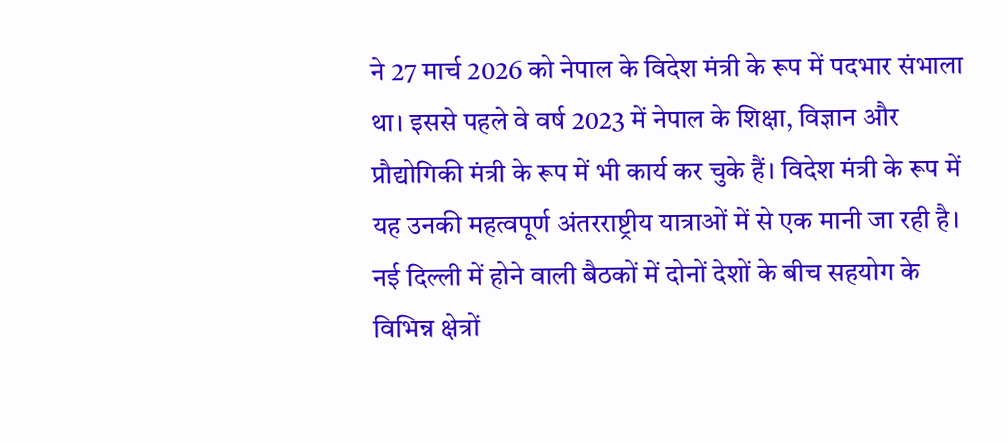ने 27 मार्च 2026 को नेपाल के विदेश मंत्री के रूप में पदभार संभाला था। इससे पहले वे वर्ष 2023 में नेपाल के शिक्षा, विज्ञान और प्रौद्योगिकी मंत्री के रूप में भी कार्य कर चुके हैं। विदेश मंत्री के रूप में यह उनकी महत्वपूर्ण अंतरराष्ट्रीय यात्राओं में से एक मानी जा रही है। नई दिल्ली में होने वाली बैठकों में दोनों देशों के बीच सहयोग के विभिन्न क्षेत्रों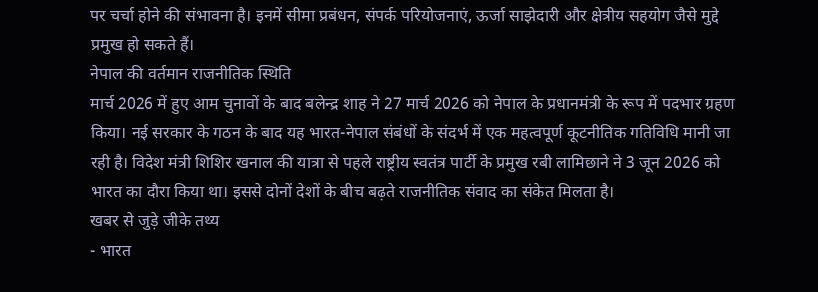पर चर्चा होने की संभावना है। इनमें सीमा प्रबंधन, संपर्क परियोजनाएं, ऊर्जा साझेदारी और क्षेत्रीय सहयोग जैसे मुद्दे प्रमुख हो सकते हैं।
नेपाल की वर्तमान राजनीतिक स्थिति
मार्च 2026 में हुए आम चुनावों के बाद बलेन्द्र शाह ने 27 मार्च 2026 को नेपाल के प्रधानमंत्री के रूप में पदभार ग्रहण किया। नई सरकार के गठन के बाद यह भारत-नेपाल संबंधों के संदर्भ में एक महत्वपूर्ण कूटनीतिक गतिविधि मानी जा रही है। विदेश मंत्री शिशिर खनाल की यात्रा से पहले राष्ट्रीय स्वतंत्र पार्टी के प्रमुख रबी लामिछाने ने 3 जून 2026 को भारत का दौरा किया था। इससे दोनों देशों के बीच बढ़ते राजनीतिक संवाद का संकेत मिलता है।
खबर से जुड़े जीके तथ्य
- भारत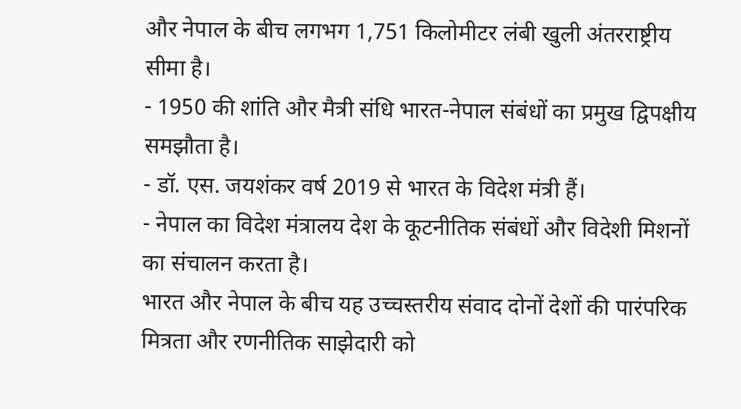और नेपाल के बीच लगभग 1,751 किलोमीटर लंबी खुली अंतरराष्ट्रीय सीमा है।
- 1950 की शांति और मैत्री संधि भारत-नेपाल संबंधों का प्रमुख द्विपक्षीय समझौता है।
- डॉ. एस. जयशंकर वर्ष 2019 से भारत के विदेश मंत्री हैं।
- नेपाल का विदेश मंत्रालय देश के कूटनीतिक संबंधों और विदेशी मिशनों का संचालन करता है।
भारत और नेपाल के बीच यह उच्चस्तरीय संवाद दोनों देशों की पारंपरिक मित्रता और रणनीतिक साझेदारी को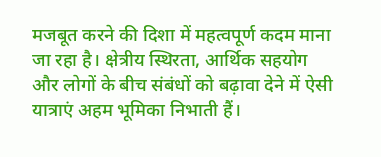मजबूत करने की दिशा में महत्वपूर्ण कदम माना जा रहा है। क्षेत्रीय स्थिरता, आर्थिक सहयोग और लोगों के बीच संबंधों को बढ़ावा देने में ऐसी यात्राएं अहम भूमिका निभाती हैं।